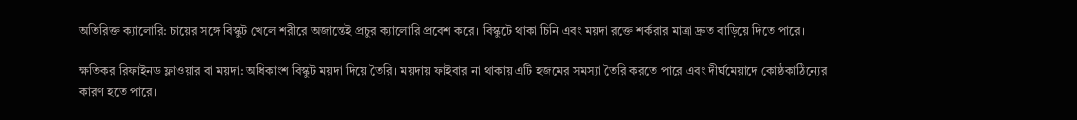অতিরিক্ত ক্যালোরি: চায়ের সঙ্গে বিস্কুট খেলে শরীরে অজান্তেই প্রচুর ক্যালোরি প্রবেশ করে। বিস্কুটে থাকা চিনি এবং ময়দা রক্তে শর্করার মাত্রা দ্রুত বাড়িয়ে দিতে পারে।

ক্ষতিকর রিফাইনড ফ্লাওয়ার বা ময়দা: অধিকাংশ বিস্কুট ময়দা দিয়ে তৈরি। ময়দায় ফাইবার না থাকায় এটি হজমের সমস্যা তৈরি করতে পারে এবং দীর্ঘমেয়াদে কোষ্ঠকাঠিন্যের কারণ হতে পারে।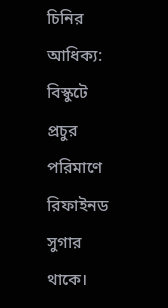চিনির আধিক্য: বিস্কুটে প্রচুর পরিমাণে রিফাইনড সুগার থাকে।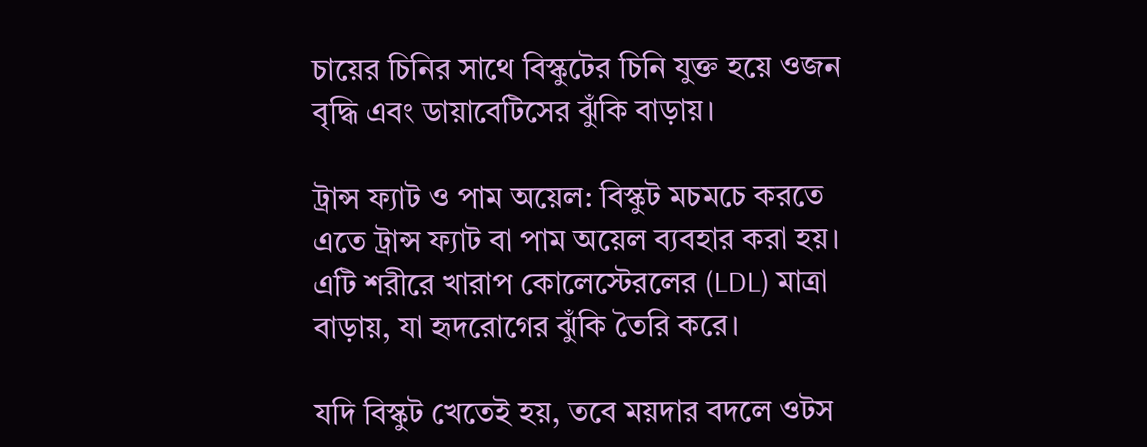চায়ের চিনির সাথে বিস্কুটের চিনি যুক্ত হয়ে ওজন বৃদ্ধি এবং ডায়াবেটিসের ঝুঁকি বাড়ায়।

ট্রান্স ফ্যাট ও পাম অয়েল: বিস্কুট মচমচে করতে এতে ট্রান্স ফ্যাট বা পাম অয়েল ব্যবহার করা হয়। এটি শরীরে খারাপ কোলেস্টেরলের (LDL) মাত্রা বাড়ায়, যা হৃদরোগের ঝুঁকি তৈরি করে।

যদি বিস্কুট খেতেই হয়, তবে ময়দার বদলে ওটস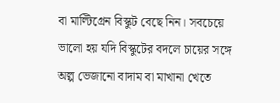বা মাল্টিগ্রেন বিস্কুট বেছে নিন। সবচেয়ে ভালো হয় যদি বিস্কুটের বদলে চায়ের সঙ্গে অল্প ভেজানো বাদাম বা মাখানা খেতে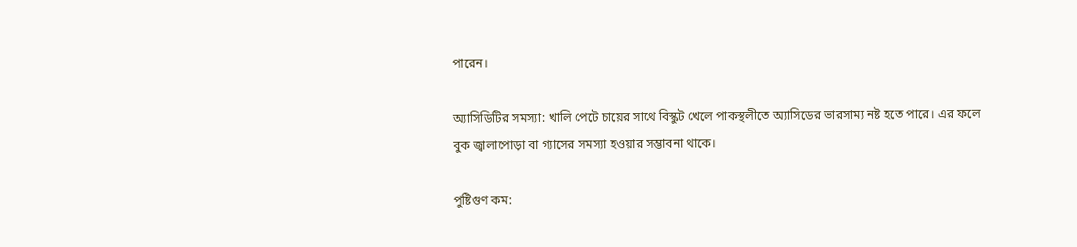পারেন।

অ্যাসিডিটির সমস্যা: খালি পেটে চায়ের সাথে বিস্কুট খেলে পাকস্থলীতে অ্যাসিডের ভারসাম্য নষ্ট হতে পারে। এর ফলে বুক জ্বালাপোড়া বা গ্যাসের সমস্যা হওয়ার সম্ভাবনা থাকে।

পুষ্টিগুণ কম: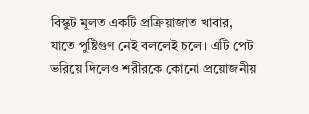বিস্কুট মূলত একটি প্রক্রিয়াজাত খাবার, যাতে পুষ্টিগুণ নেই বললেই চলে। এটি পেট ভরিয়ে দিলেও শরীরকে কোনো প্রয়োজনীয়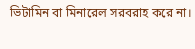ভিটামিন বা মিনারেল সরবরাহ করে না।